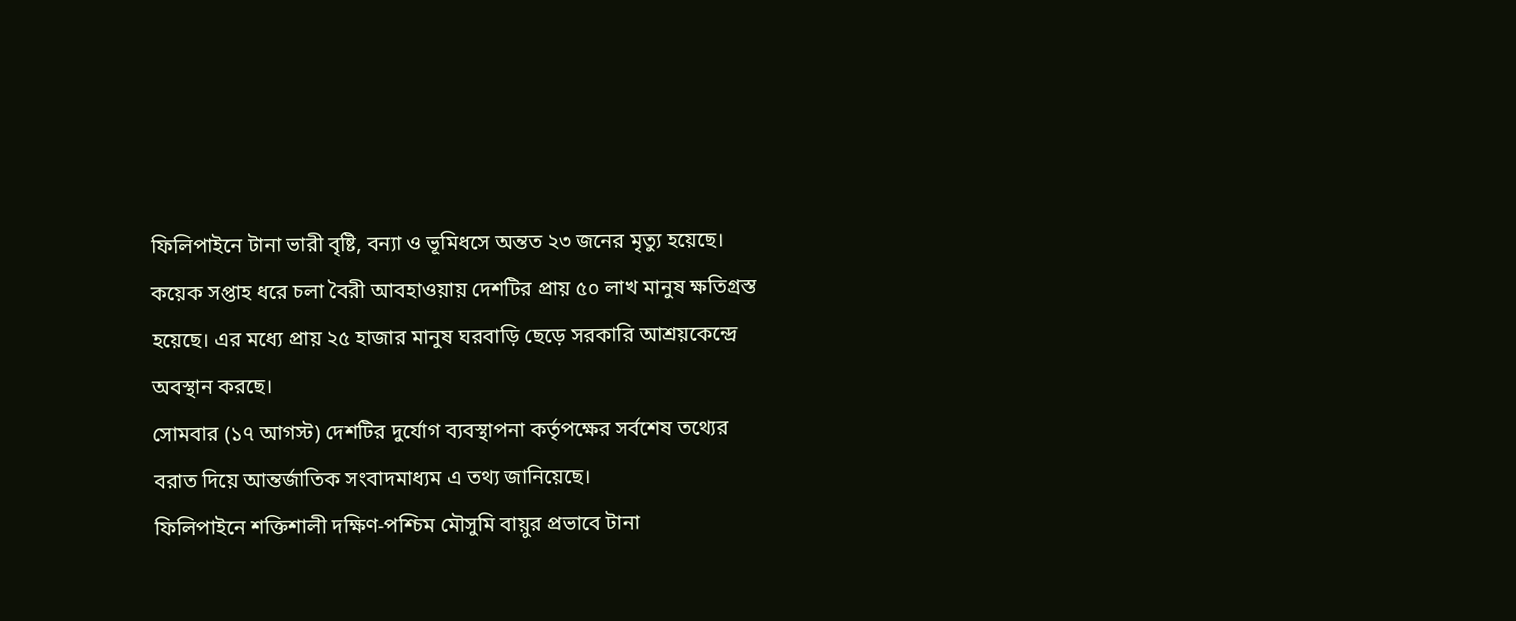ফিলিপাইনে টানা ভারী বৃষ্টি, বন্যা ও ভূমিধসে অন্তত ২৩ জনের মৃত্যু হয়েছে। কয়েক সপ্তাহ ধরে চলা বৈরী আবহাওয়ায় দেশটির প্রায় ৫০ লাখ মানুষ ক্ষতিগ্রস্ত হয়েছে। এর মধ্যে প্রায় ২৫ হাজার মানুষ ঘরবাড়ি ছেড়ে সরকারি আশ্রয়কেন্দ্রে অবস্থান করছে।
সোমবার (১৭ আগস্ট) দেশটির দুর্যোগ ব্যবস্থাপনা কর্তৃপক্ষের সর্বশেষ তথ্যের বরাত দিয়ে আন্তর্জাতিক সংবাদমাধ্যম এ তথ্য জানিয়েছে।
ফিলিপাইনে শক্তিশালী দক্ষিণ-পশ্চিম মৌসুমি বায়ুর প্রভাবে টানা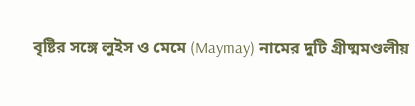বৃষ্টির সঙ্গে লুইস ও মেমে (Maymay) নামের দুটি গ্রীষ্মমণ্ডলীয়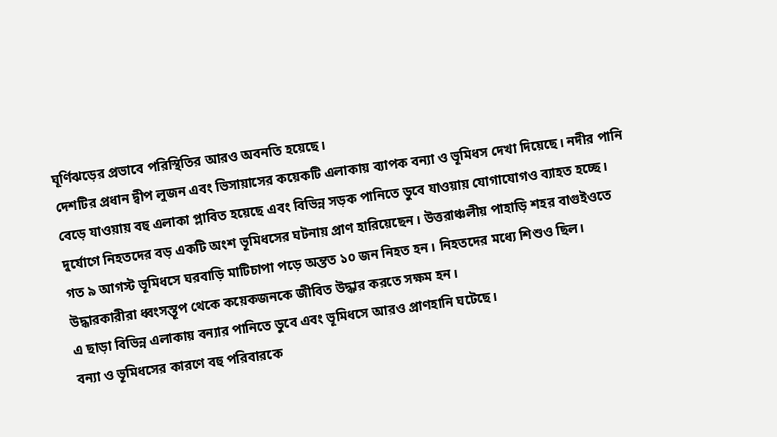ঘূর্ণিঝড়ের প্রভাবে পরিস্থিতির আরও অবনতি হয়েছে।
দেশটির প্রধান দ্বীপ লুজন এবং ভিসায়াসের কয়েকটি এলাকায় ব্যাপক বন্যা ও ভূমিধস দেখা দিয়েছে। নদীর পানি বেড়ে যাওয়ায় বহু এলাকা প্লাবিত হয়েছে এবং বিভিন্ন সড়ক পানিতে ডুবে যাওয়ায় যোগাযোগও ব্যাহত হচ্ছে।
দুর্যোগে নিহতদের বড় একটি অংশ ভূমিধসের ঘটনায় প্রাণ হারিয়েছেন। উত্তরাঞ্চলীয় পাহাড়ি শহর বাগুইওতে গত ৯ আগস্ট ভূমিধসে ঘরবাড়ি মাটিচাপা পড়ে অন্তত ১০ জন নিহত হন। নিহতদের মধ্যে শিশুও ছিল। উদ্ধারকারীরা ধ্বংসস্তূপ থেকে কয়েকজনকে জীবিত উদ্ধার করতে সক্ষম হন।
এ ছাড়া বিভিন্ন এলাকায় বন্যার পানিতে ডুবে এবং ভূমিধসে আরও প্রাণহানি ঘটেছে।
বন্যা ও ভূমিধসের কারণে বহু পরিবারকে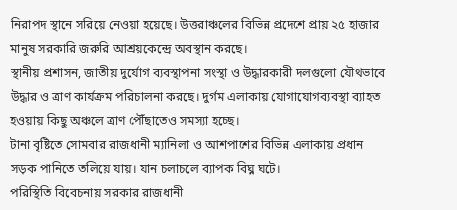নিরাপদ স্থানে সরিয়ে নেওয়া হয়েছে। উত্তরাঞ্চলের বিভিন্ন প্রদেশে প্রায় ২৫ হাজার মানুষ সরকারি জরুরি আশ্রয়কেন্দ্রে অবস্থান করছে।
স্থানীয় প্রশাসন, জাতীয় দুর্যোগ ব্যবস্থাপনা সংস্থা ও উদ্ধারকারী দলগুলো যৌথভাবে উদ্ধার ও ত্রাণ কার্যক্রম পরিচালনা করছে। দুর্গম এলাকায় যোগাযোগব্যবস্থা ব্যাহত হওয়ায় কিছু অঞ্চলে ত্রাণ পৌঁছাতেও সমস্যা হচ্ছে।
টানা বৃষ্টিতে সোমবার রাজধানী ম্যানিলা ও আশপাশের বিভিন্ন এলাকায় প্রধান সড়ক পানিতে তলিয়ে যায়। যান চলাচলে ব্যাপক বিঘ্ন ঘটে।
পরিস্থিতি বিবেচনায় সরকার রাজধানী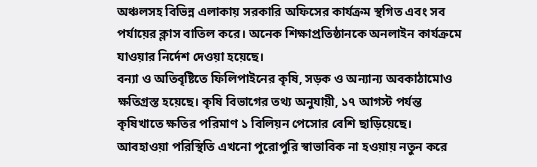অঞ্চলসহ বিভিন্ন এলাকায় সরকারি অফিসের কার্যক্রম স্থগিত এবং সব পর্যায়ের ক্লাস বাতিল করে। অনেক শিক্ষাপ্রতিষ্ঠানকে অনলাইন কার্যক্রমে যাওয়ার নির্দেশ দেওয়া হয়েছে।
বন্যা ও অতিবৃষ্টিতে ফিলিপাইনের কৃষি, সড়ক ও অন্যান্য অবকাঠামোও ক্ষতিগ্রস্ত হয়েছে। কৃষি বিভাগের তথ্য অনুযায়ী, ১৭ আগস্ট পর্যন্ত কৃষিখাতে ক্ষতির পরিমাণ ১ বিলিয়ন পেসোর বেশি ছাড়িয়েছে।
আবহাওয়া পরিস্থিতি এখনো পুরোপুরি স্বাভাবিক না হওয়ায় নতুন করে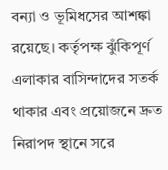বন্যা ও ভূমিধসের আশঙ্কা রয়েছে। কর্তৃপক্ষ ঝুঁকিপূর্ণ এলাকার বাসিন্দাদের সতর্ক থাকার এবং প্রয়োজনে দ্রুত নিরাপদ স্থানে সরে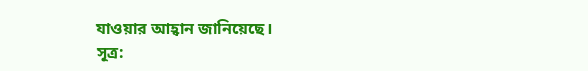যাওয়ার আহ্বান জানিয়েছে।
সূত্র: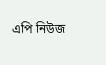এপি নিউজ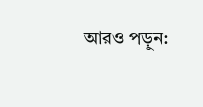আরও পড়ুন: